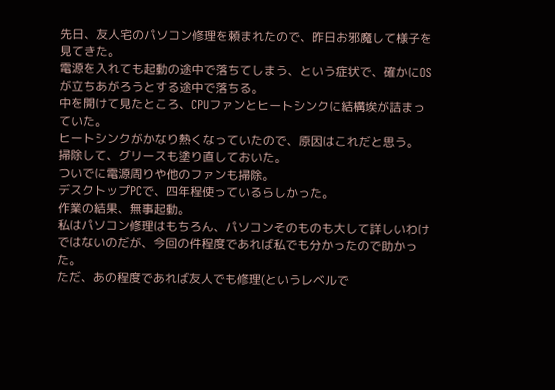先日、友人宅のパソコン修理を頼まれたので、昨日お邪魔して様子を見てきた。
電源を入れても起動の途中で落ちてしまう、という症状で、確かにOSが立ちあがろうとする途中で落ちる。
中を開けて見たところ、CPUファンとヒートシンクに結構埃が詰まっていた。
ヒートシンクがかなり熱くなっていたので、原因はこれだと思う。
掃除して、グリースも塗り直しておいた。
ついでに電源周りや他のファンも掃除。
デスクトップPCで、四年程使っているらしかった。
作業の結果、無事起動。
私はパソコン修理はもちろん、パソコンそのものも大して詳しいわけではないのだが、今回の件程度であれば私でも分かったので助かった。
ただ、あの程度であれば友人でも修理(というレベルで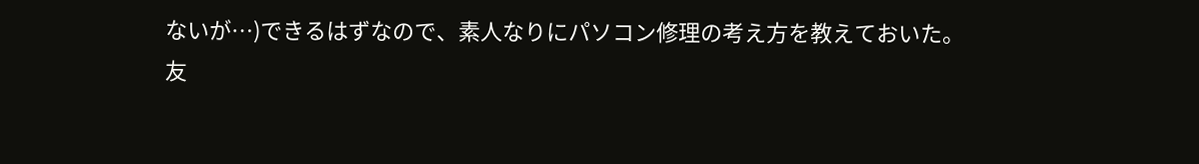ないが…)できるはずなので、素人なりにパソコン修理の考え方を教えておいた。
友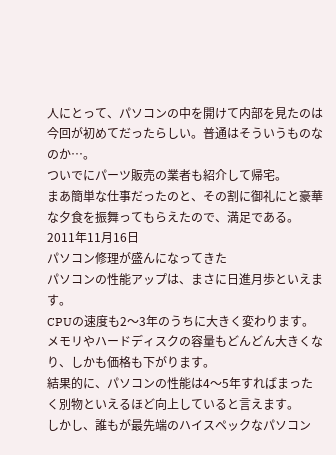人にとって、パソコンの中を開けて内部を見たのは今回が初めてだったらしい。普通はそういうものなのか…。
ついでにパーツ販売の業者も紹介して帰宅。
まあ簡単な仕事だったのと、その割に御礼にと豪華な夕食を振舞ってもらえたので、満足である。
2011年11月16日
パソコン修理が盛んになってきた
パソコンの性能アップは、まさに日進月歩といえます。
CPUの速度も2〜3年のうちに大きく変わります。
メモリやハードディスクの容量もどんどん大きくなり、しかも価格も下がります。
結果的に、パソコンの性能は4〜5年すればまったく別物といえるほど向上していると言えます。
しかし、誰もが最先端のハイスペックなパソコン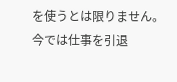を使うとは限りません。
今では仕事を引退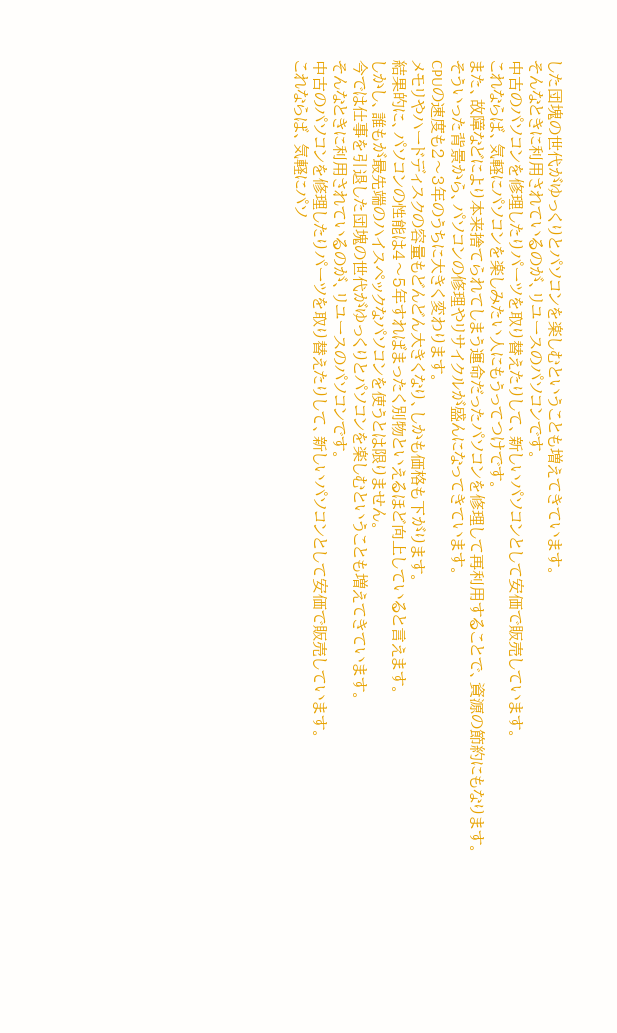した団塊の世代がゆっくりとパソコンを楽しむということも増えてきています。
そんなときに利用されているのが、リユースのパソコンです。
中古のパソコンを修理したりパーツを取り替えたりして、新しいパソコンとして安価で販売しています。
これならば、気軽にパソコンを楽しみたい人にもうってつけです。
また、故障などにより本来捨てられてしまう運命だったパソコンを修理して再利用することで、資源の節約にもなります。
そういった背景から、パソコンの修理やリサイクルが盛んになってきています。
CPUの速度も2〜3年のうちに大きく変わります。
メモリやハードディスクの容量もどんどん大きくなり、しかも価格も下がります。
結果的に、パソコンの性能は4〜5年すればまったく別物といえるほど向上していると言えます。
しかし、誰もが最先端のハイスペックなパソコンを使うとは限りません。
今では仕事を引退した団塊の世代がゆっくりとパソコンを楽しむということも増えてきています。
そんなときに利用されているのが、リユースのパソコンです。
中古のパソコンを修理したりパーツを取り替えたりして、新しいパソコンとして安価で販売しています。
これならば、気軽にパソ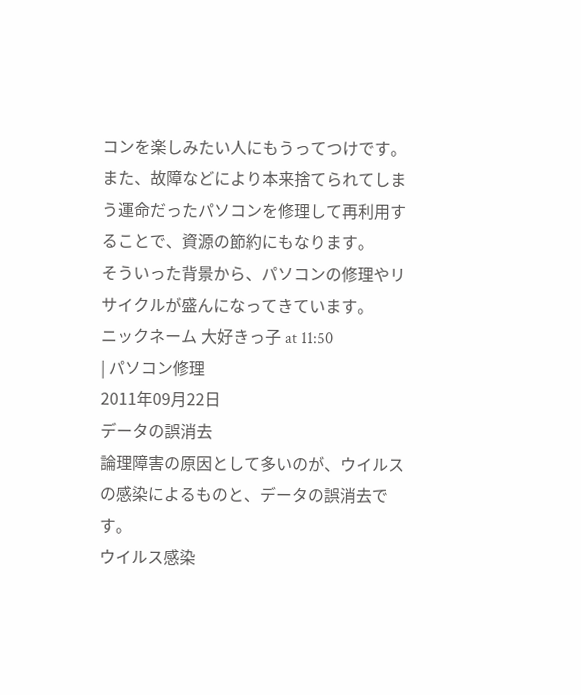コンを楽しみたい人にもうってつけです。
また、故障などにより本来捨てられてしまう運命だったパソコンを修理して再利用することで、資源の節約にもなります。
そういった背景から、パソコンの修理やリサイクルが盛んになってきています。
ニックネーム 大好きっ子 at 11:50
| パソコン修理
2011年09月22日
データの誤消去
論理障害の原因として多いのが、ウイルスの感染によるものと、データの誤消去です。
ウイルス感染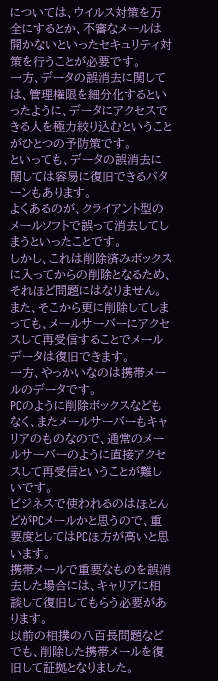については、ウイルス対策を万全にするとか、不審なメールは開かないといったセキュリティ対策を行うことが必要です。
一方、データの誤消去に関しては、管理権限を細分化するといったように、データにアクセスできる人を極力絞り込むということがひとつの予防策です。
といっても、データの誤消去に関しては容易に復旧できるパターンもあります。
よくあるのが、クライアント型のメールソフトで誤って消去してしまうといったことです。
しかし、これは削除済みボックスに入ってからの削除となるため、それほど問題にはなりません。
また、そこから更に削除してしまっても、メールサーバーにアクセスして再受信することでメールデータは復旧できます。
一方、やっかいなのは携帯メールのデータです。
PCのように削除ボックスなどもなく、またメールサーバーもキャリアのものなので、通常のメールサーバーのように直接アクセスして再受信ということが難しいです。
ビジネスで使われるのはほとんどがPCメールかと思うので、重要度としてはPCほ方が高いと思います。
携帯メールで重要なものを誤消去した場合には、キャリアに相談して復旧してもらう必要があります。
以前の相撲の八百長問題などでも、削除した携帯メールを復旧して証拠となりました。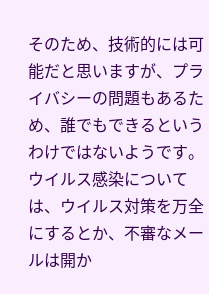そのため、技術的には可能だと思いますが、プライバシーの問題もあるため、誰でもできるというわけではないようです。
ウイルス感染については、ウイルス対策を万全にするとか、不審なメールは開か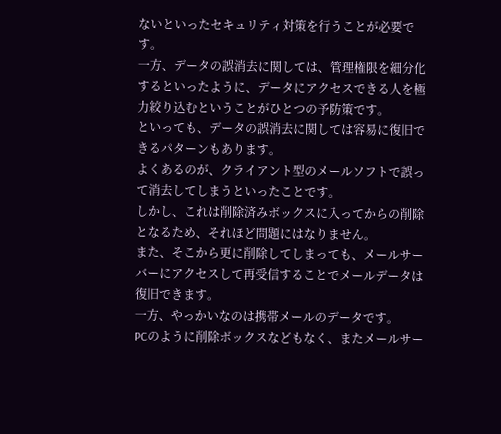ないといったセキュリティ対策を行うことが必要です。
一方、データの誤消去に関しては、管理権限を細分化するといったように、データにアクセスできる人を極力絞り込むということがひとつの予防策です。
といっても、データの誤消去に関しては容易に復旧できるパターンもあります。
よくあるのが、クライアント型のメールソフトで誤って消去してしまうといったことです。
しかし、これは削除済みボックスに入ってからの削除となるため、それほど問題にはなりません。
また、そこから更に削除してしまっても、メールサーバーにアクセスして再受信することでメールデータは復旧できます。
一方、やっかいなのは携帯メールのデータです。
PCのように削除ボックスなどもなく、またメールサー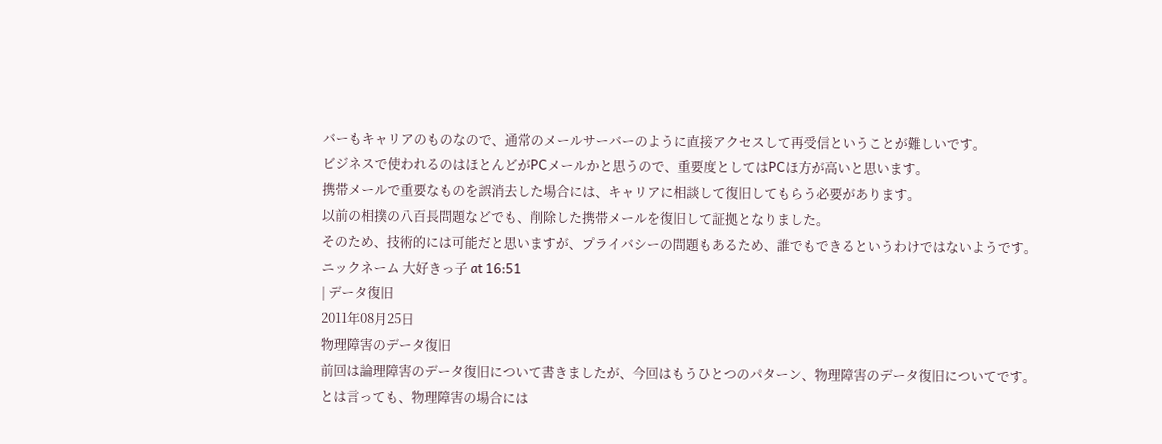バーもキャリアのものなので、通常のメールサーバーのように直接アクセスして再受信ということが難しいです。
ビジネスで使われるのはほとんどがPCメールかと思うので、重要度としてはPCほ方が高いと思います。
携帯メールで重要なものを誤消去した場合には、キャリアに相談して復旧してもらう必要があります。
以前の相撲の八百長問題などでも、削除した携帯メールを復旧して証拠となりました。
そのため、技術的には可能だと思いますが、プライバシーの問題もあるため、誰でもできるというわけではないようです。
ニックネーム 大好きっ子 at 16:51
| データ復旧
2011年08月25日
物理障害のデータ復旧
前回は論理障害のデータ復旧について書きましたが、今回はもうひとつのパターン、物理障害のデータ復旧についてです。
とは言っても、物理障害の場合には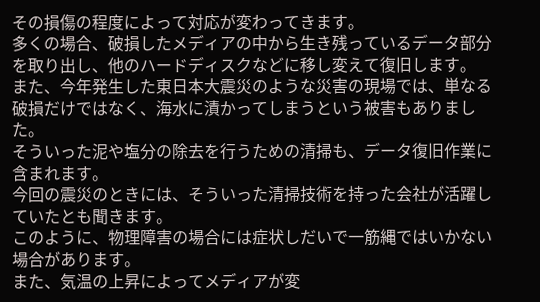その損傷の程度によって対応が変わってきます。
多くの場合、破損したメディアの中から生き残っているデータ部分を取り出し、他のハードディスクなどに移し変えて復旧します。
また、今年発生した東日本大震災のような災害の現場では、単なる破損だけではなく、海水に漬かってしまうという被害もありました。
そういった泥や塩分の除去を行うための清掃も、データ復旧作業に含まれます。
今回の震災のときには、そういった清掃技術を持った会社が活躍していたとも聞きます。
このように、物理障害の場合には症状しだいで一筋縄ではいかない場合があります。
また、気温の上昇によってメディアが変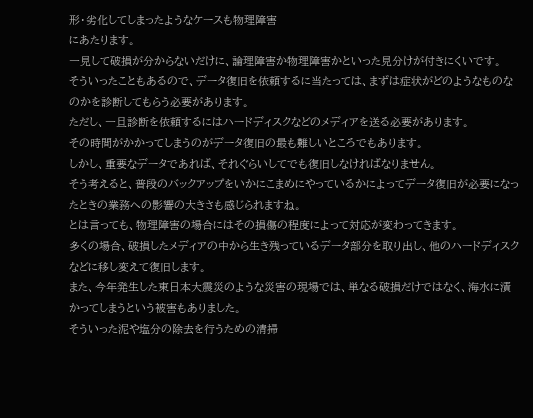形・劣化してしまったようなケースも物理障害
にあたります。
一見して破損が分からないだけに、論理障害か物理障害かといった見分けが付きにくいです。
そういったこともあるので、データ復旧を依頼するに当たっては、まずは症状がどのようなものなのかを診断してもらう必要があります。
ただし、一旦診断を依頼するにはハードディスクなどのメディアを送る必要があります。
その時間がかかってしまうのがデータ復旧の最も難しいところでもあります。
しかし、重要なデータであれば、それぐらいしてでも復旧しなければなりません。
そう考えると、普段のバックアップをいかにこまめにやっているかによってデータ復旧が必要になったときの業務への影響の大きさも感じられますね。
とは言っても、物理障害の場合にはその損傷の程度によって対応が変わってきます。
多くの場合、破損したメディアの中から生き残っているデータ部分を取り出し、他のハードディスクなどに移し変えて復旧します。
また、今年発生した東日本大震災のような災害の現場では、単なる破損だけではなく、海水に漬かってしまうという被害もありました。
そういった泥や塩分の除去を行うための清掃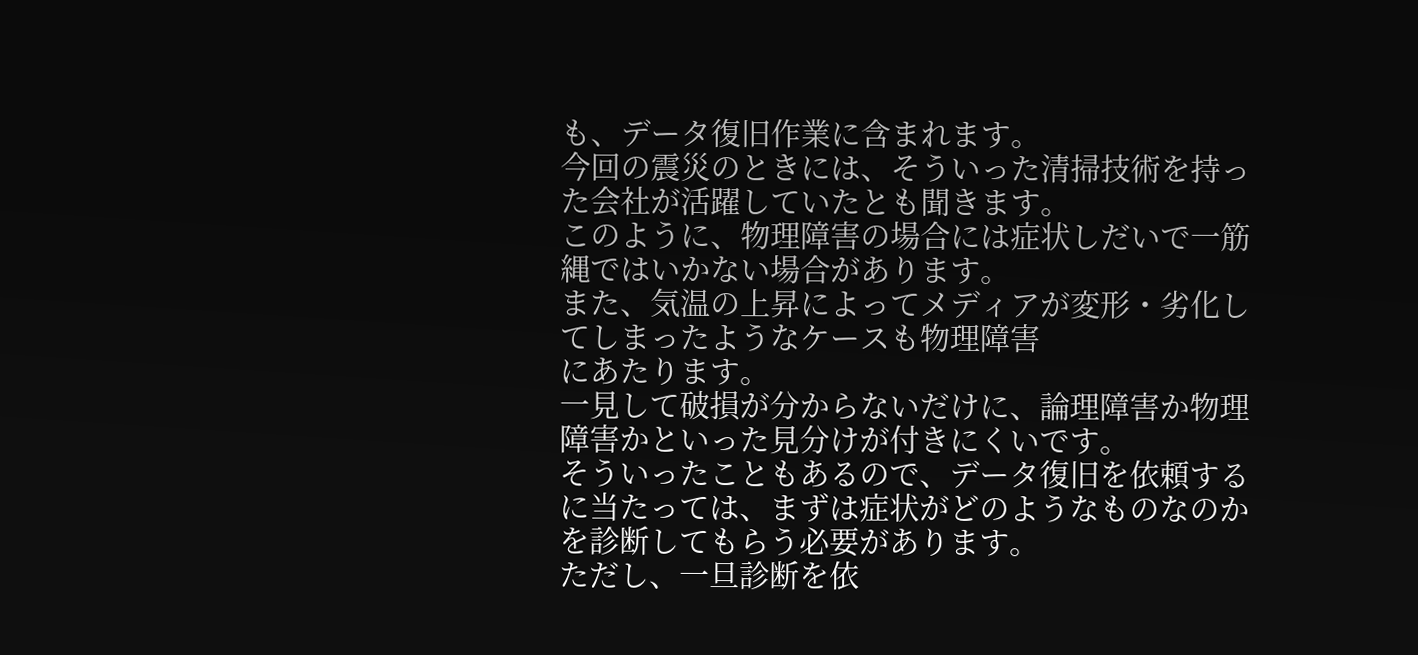も、データ復旧作業に含まれます。
今回の震災のときには、そういった清掃技術を持った会社が活躍していたとも聞きます。
このように、物理障害の場合には症状しだいで一筋縄ではいかない場合があります。
また、気温の上昇によってメディアが変形・劣化してしまったようなケースも物理障害
にあたります。
一見して破損が分からないだけに、論理障害か物理障害かといった見分けが付きにくいです。
そういったこともあるので、データ復旧を依頼するに当たっては、まずは症状がどのようなものなのかを診断してもらう必要があります。
ただし、一旦診断を依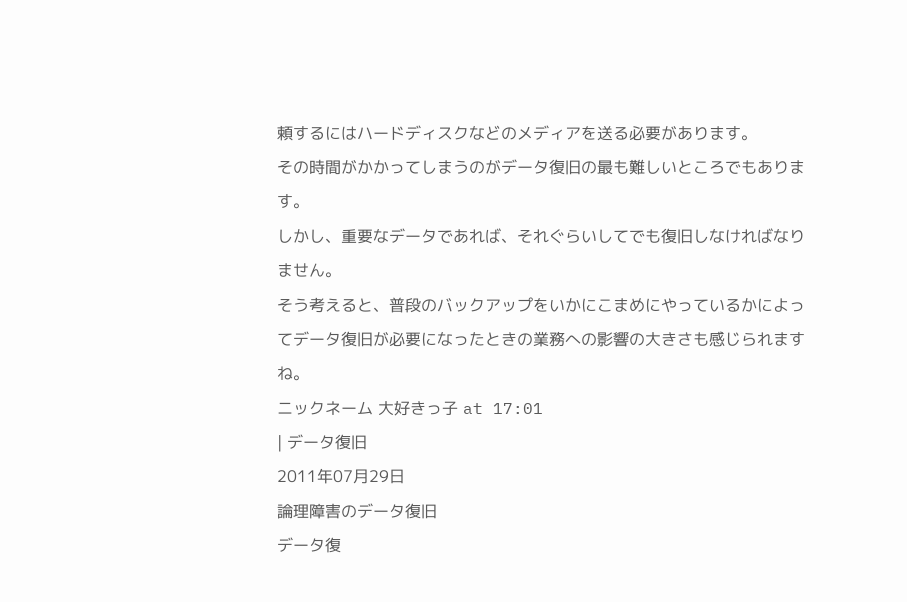頼するにはハードディスクなどのメディアを送る必要があります。
その時間がかかってしまうのがデータ復旧の最も難しいところでもあります。
しかし、重要なデータであれば、それぐらいしてでも復旧しなければなりません。
そう考えると、普段のバックアップをいかにこまめにやっているかによってデータ復旧が必要になったときの業務への影響の大きさも感じられますね。
ニックネーム 大好きっ子 at 17:01
| データ復旧
2011年07月29日
論理障害のデータ復旧
データ復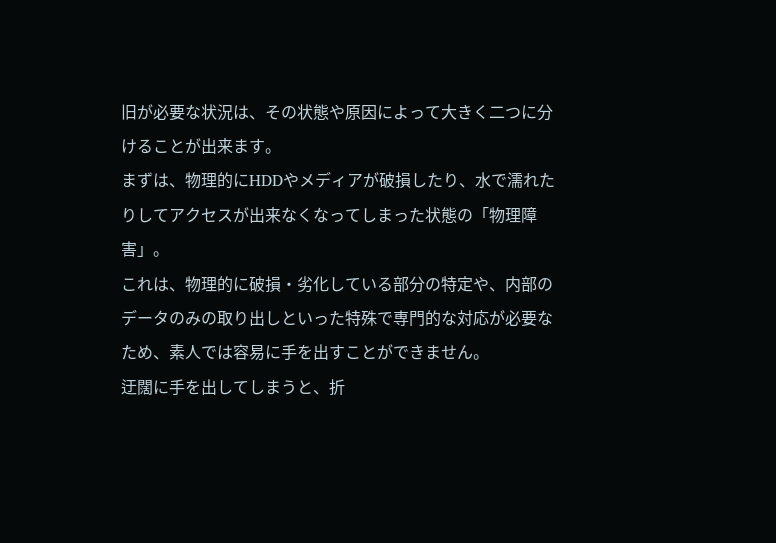旧が必要な状況は、その状態や原因によって大きく二つに分けることが出来ます。
まずは、物理的にHDDやメディアが破損したり、水で濡れたりしてアクセスが出来なくなってしまった状態の「物理障害」。
これは、物理的に破損・劣化している部分の特定や、内部のデータのみの取り出しといった特殊で専門的な対応が必要なため、素人では容易に手を出すことができません。
迂闊に手を出してしまうと、折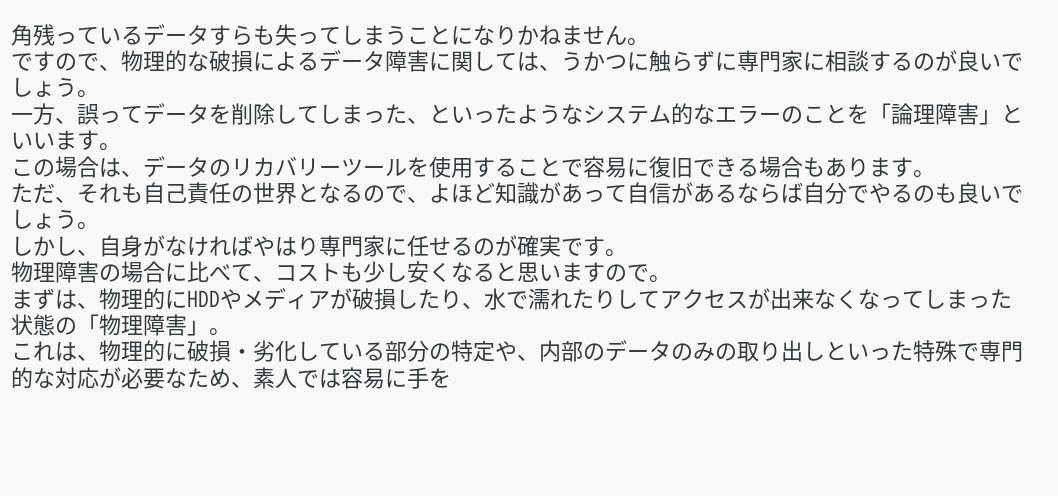角残っているデータすらも失ってしまうことになりかねません。
ですので、物理的な破損によるデータ障害に関しては、うかつに触らずに専門家に相談するのが良いでしょう。
一方、誤ってデータを削除してしまった、といったようなシステム的なエラーのことを「論理障害」といいます。
この場合は、データのリカバリーツールを使用することで容易に復旧できる場合もあります。
ただ、それも自己責任の世界となるので、よほど知識があって自信があるならば自分でやるのも良いでしょう。
しかし、自身がなければやはり専門家に任せるのが確実です。
物理障害の場合に比べて、コストも少し安くなると思いますので。
まずは、物理的にHDDやメディアが破損したり、水で濡れたりしてアクセスが出来なくなってしまった状態の「物理障害」。
これは、物理的に破損・劣化している部分の特定や、内部のデータのみの取り出しといった特殊で専門的な対応が必要なため、素人では容易に手を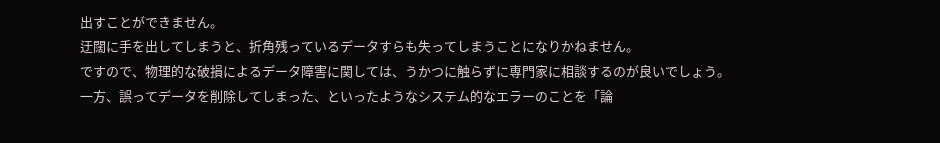出すことができません。
迂闊に手を出してしまうと、折角残っているデータすらも失ってしまうことになりかねません。
ですので、物理的な破損によるデータ障害に関しては、うかつに触らずに専門家に相談するのが良いでしょう。
一方、誤ってデータを削除してしまった、といったようなシステム的なエラーのことを「論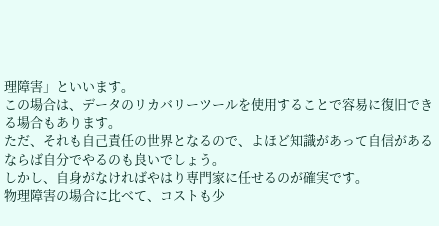理障害」といいます。
この場合は、データのリカバリーツールを使用することで容易に復旧できる場合もあります。
ただ、それも自己責任の世界となるので、よほど知識があって自信があるならば自分でやるのも良いでしょう。
しかし、自身がなければやはり専門家に任せるのが確実です。
物理障害の場合に比べて、コストも少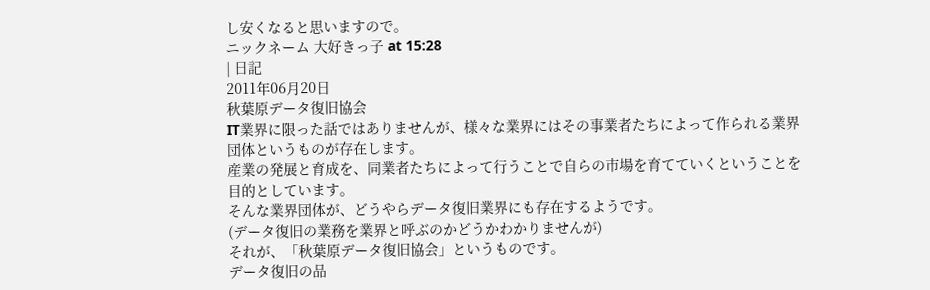し安くなると思いますので。
ニックネーム 大好きっ子 at 15:28
| 日記
2011年06月20日
秋葉原データ復旧協会
IT業界に限った話ではありませんが、様々な業界にはその事業者たちによって作られる業界団体というものが存在します。
産業の発展と育成を、同業者たちによって行うことで自らの市場を育てていくということを目的としています。
そんな業界団体が、どうやらデータ復旧業界にも存在するようです。
(データ復旧の業務を業界と呼ぶのかどうかわかりませんが)
それが、「秋葉原データ復旧協会」というものです。
データ復旧の品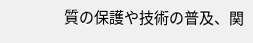質の保護や技術の普及、関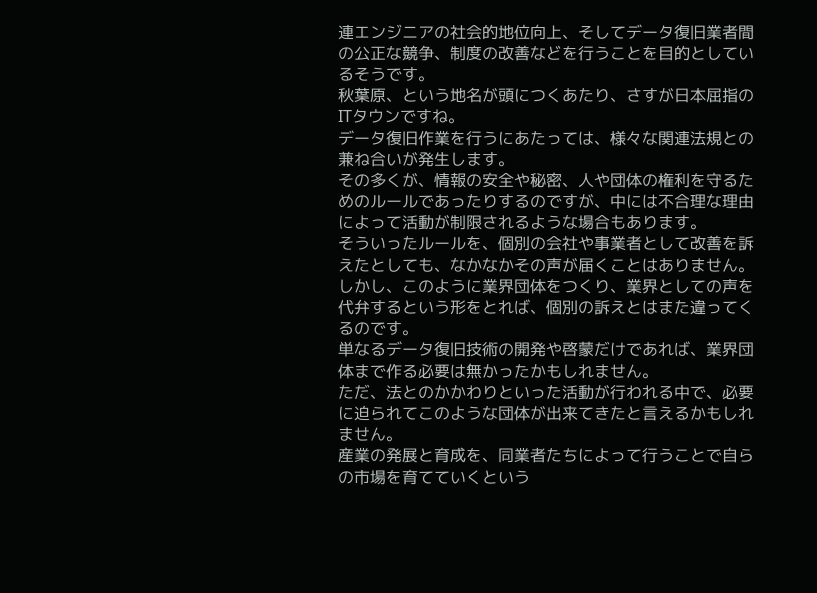連エンジニアの社会的地位向上、そしてデータ復旧業者間の公正な競争、制度の改善などを行うことを目的としているそうです。
秋葉原、という地名が頭につくあたり、さすが日本屈指のITタウンですね。
データ復旧作業を行うにあたっては、様々な関連法規との兼ね合いが発生します。
その多くが、情報の安全や秘密、人や団体の権利を守るためのルールであったりするのですが、中には不合理な理由によって活動が制限されるような場合もあります。
そういったルールを、個別の会社や事業者として改善を訴えたとしても、なかなかその声が届くことはありません。
しかし、このように業界団体をつくり、業界としての声を代弁するという形をとれば、個別の訴えとはまた違ってくるのです。
単なるデータ復旧技術の開発や啓蒙だけであれば、業界団体まで作る必要は無かったかもしれません。
ただ、法とのかかわりといった活動が行われる中で、必要に迫られてこのような団体が出来てきたと言えるかもしれません。
産業の発展と育成を、同業者たちによって行うことで自らの市場を育てていくという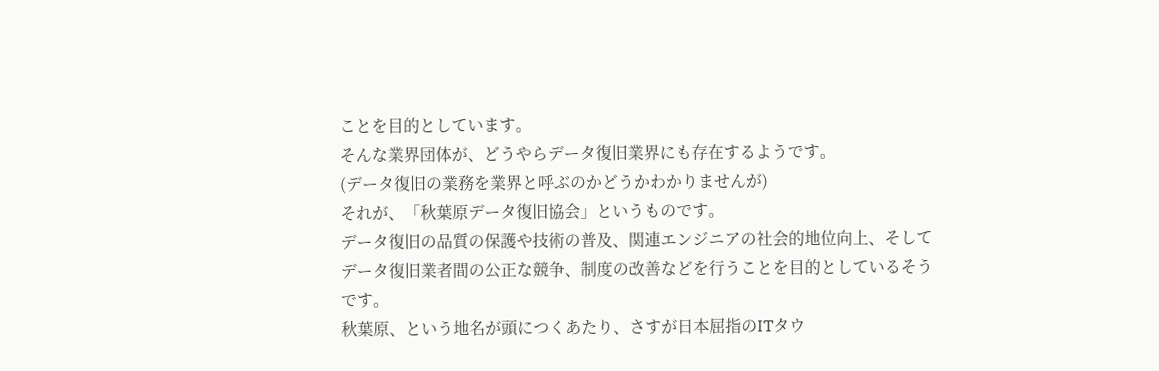ことを目的としています。
そんな業界団体が、どうやらデータ復旧業界にも存在するようです。
(データ復旧の業務を業界と呼ぶのかどうかわかりませんが)
それが、「秋葉原データ復旧協会」というものです。
データ復旧の品質の保護や技術の普及、関連エンジニアの社会的地位向上、そしてデータ復旧業者間の公正な競争、制度の改善などを行うことを目的としているそうです。
秋葉原、という地名が頭につくあたり、さすが日本屈指のITタウ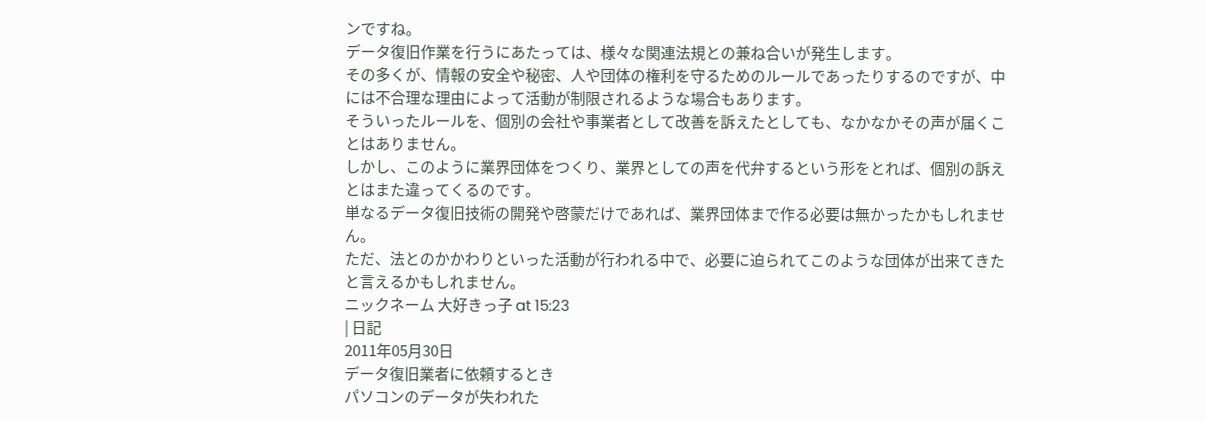ンですね。
データ復旧作業を行うにあたっては、様々な関連法規との兼ね合いが発生します。
その多くが、情報の安全や秘密、人や団体の権利を守るためのルールであったりするのですが、中には不合理な理由によって活動が制限されるような場合もあります。
そういったルールを、個別の会社や事業者として改善を訴えたとしても、なかなかその声が届くことはありません。
しかし、このように業界団体をつくり、業界としての声を代弁するという形をとれば、個別の訴えとはまた違ってくるのです。
単なるデータ復旧技術の開発や啓蒙だけであれば、業界団体まで作る必要は無かったかもしれません。
ただ、法とのかかわりといった活動が行われる中で、必要に迫られてこのような団体が出来てきたと言えるかもしれません。
ニックネーム 大好きっ子 at 15:23
| 日記
2011年05月30日
データ復旧業者に依頼するとき
パソコンのデータが失われた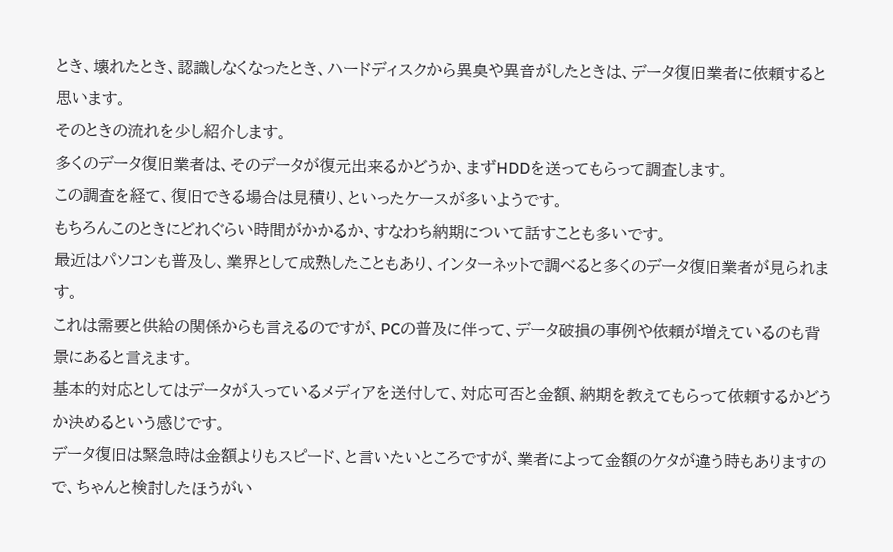とき、壊れたとき、認識しなくなったとき、ハードディスクから異臭や異音がしたときは、データ復旧業者に依頼すると思います。
そのときの流れを少し紹介します。
多くのデータ復旧業者は、そのデータが復元出来るかどうか、まずHDDを送ってもらって調査します。
この調査を経て、復旧できる場合は見積り、といったケースが多いようです。
もちろんこのときにどれぐらい時間がかかるか、すなわち納期について話すことも多いです。
最近はパソコンも普及し、業界として成熟したこともあり、インターネットで調べると多くのデータ復旧業者が見られます。
これは需要と供給の関係からも言えるのですが、PCの普及に伴って、データ破損の事例や依頼が増えているのも背景にあると言えます。
基本的対応としてはデータが入っているメディアを送付して、対応可否と金額、納期を教えてもらって依頼するかどうか決めるという感じです。
データ復旧は緊急時は金額よりもスピード、と言いたいところですが、業者によって金額のケタが違う時もありますので、ちゃんと検討したほうがい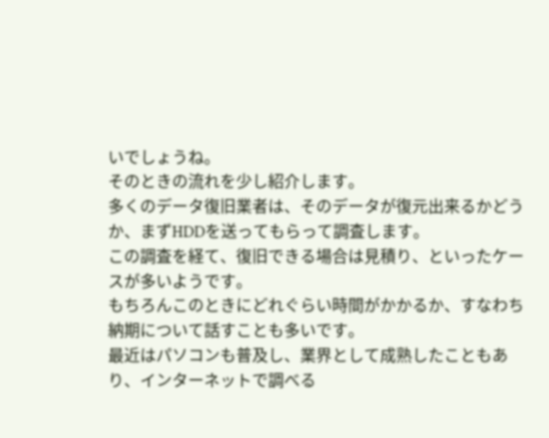いでしょうね。
そのときの流れを少し紹介します。
多くのデータ復旧業者は、そのデータが復元出来るかどうか、まずHDDを送ってもらって調査します。
この調査を経て、復旧できる場合は見積り、といったケースが多いようです。
もちろんこのときにどれぐらい時間がかかるか、すなわち納期について話すことも多いです。
最近はパソコンも普及し、業界として成熟したこともあり、インターネットで調べる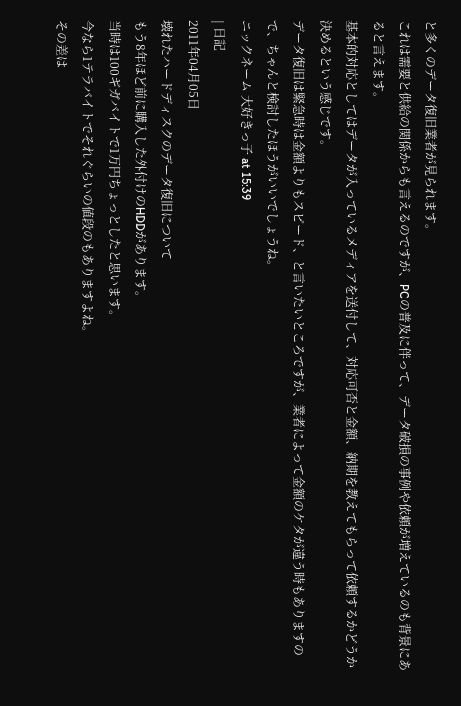と多くのデータ復旧業者が見られます。
これは需要と供給の関係からも言えるのですが、PCの普及に伴って、データ破損の事例や依頼が増えているのも背景にあると言えます。
基本的対応としてはデータが入っているメディアを送付して、対応可否と金額、納期を教えてもらって依頼するかどうか決めるという感じです。
データ復旧は緊急時は金額よりもスピード、と言いたいところですが、業者によって金額のケタが違う時もありますので、ちゃんと検討したほうがいいでしょうね。
ニックネーム 大好きっ子 at 15:39
| 日記
2011年04月05日
壊れたハードディスクのデータ復旧について
もう8年ほど前に購入した外付けのHDDがあります。
当時は100ギガバイトで1万円ちょっとしたと思います。
今なら1テラバイトでそれぐらいの値段のもありますよね。
その差は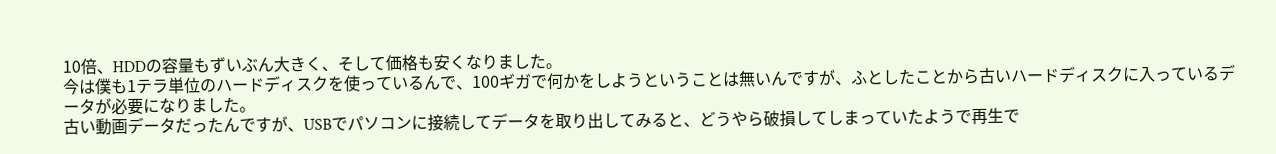10倍、HDDの容量もずいぶん大きく、そして価格も安くなりました。
今は僕も1テラ単位のハードディスクを使っているんで、100ギガで何かをしようということは無いんですが、ふとしたことから古いハードディスクに入っているデータが必要になりました。
古い動画データだったんですが、USBでパソコンに接続してデータを取り出してみると、どうやら破損してしまっていたようで再生で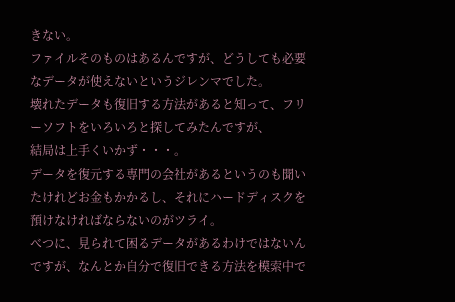きない。
ファイルそのものはあるんですが、どうしても必要なデータが使えないというジレンマでした。
壊れたデータも復旧する方法があると知って、フリーソフトをいろいろと探してみたんですが、
結局は上手くいかず・・・。
データを復元する専門の会社があるというのも聞いたけれどお金もかかるし、それにハードディスクを預けなければならないのがツライ。
べつに、見られて困るデータがあるわけではないんですが、なんとか自分で復旧できる方法を模索中で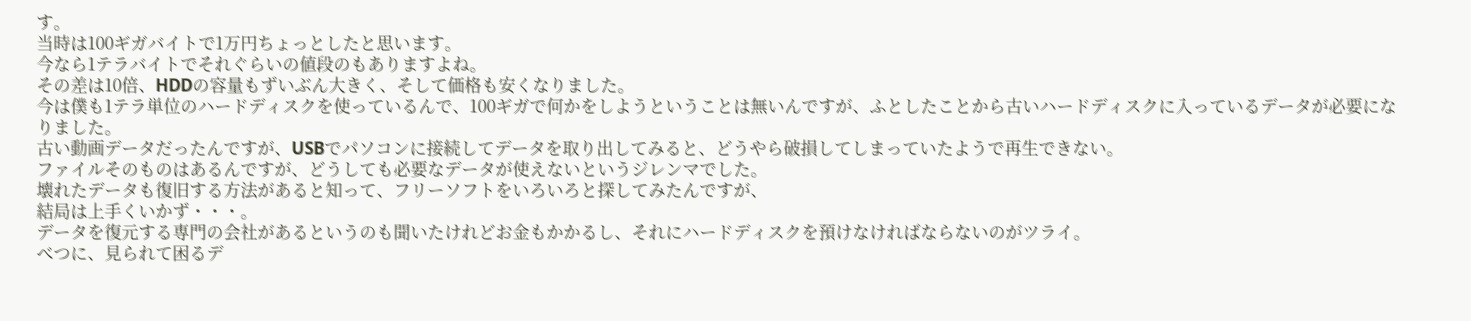す。
当時は100ギガバイトで1万円ちょっとしたと思います。
今なら1テラバイトでそれぐらいの値段のもありますよね。
その差は10倍、HDDの容量もずいぶん大きく、そして価格も安くなりました。
今は僕も1テラ単位のハードディスクを使っているんで、100ギガで何かをしようということは無いんですが、ふとしたことから古いハードディスクに入っているデータが必要になりました。
古い動画データだったんですが、USBでパソコンに接続してデータを取り出してみると、どうやら破損してしまっていたようで再生できない。
ファイルそのものはあるんですが、どうしても必要なデータが使えないというジレンマでした。
壊れたデータも復旧する方法があると知って、フリーソフトをいろいろと探してみたんですが、
結局は上手くいかず・・・。
データを復元する専門の会社があるというのも聞いたけれどお金もかかるし、それにハードディスクを預けなければならないのがツライ。
べつに、見られて困るデ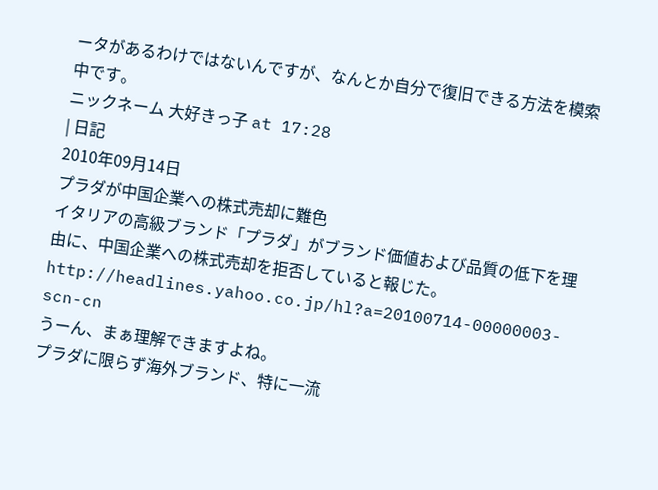ータがあるわけではないんですが、なんとか自分で復旧できる方法を模索中です。
ニックネーム 大好きっ子 at 17:28
| 日記
2010年09月14日
プラダが中国企業への株式売却に難色
イタリアの高級ブランド「プラダ」がブランド価値および品質の低下を理由に、中国企業への株式売却を拒否していると報じた。
http://headlines.yahoo.co.jp/hl?a=20100714-00000003-scn-cn
うーん、まぁ理解できますよね。
プラダに限らず海外ブランド、特に一流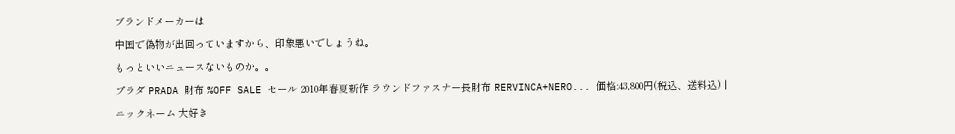ブランドメーカーは
中国で偽物が出回っていますから、印象悪いでしょうね。
もっといいニュースないものか。。
プラダ PRADA 財布 %OFF SALE セール 2010年春夏新作 ラウンドファスナー長財布 RERVINCA+NERO... 価格:43,800円(税込、送料込) |
ニックネーム 大好き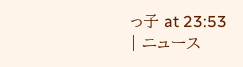っ子 at 23:53
| ニュース